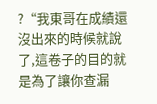?“我東哥在成績還沒出來的時候就說了,這卷子的目的就是為了讓你查漏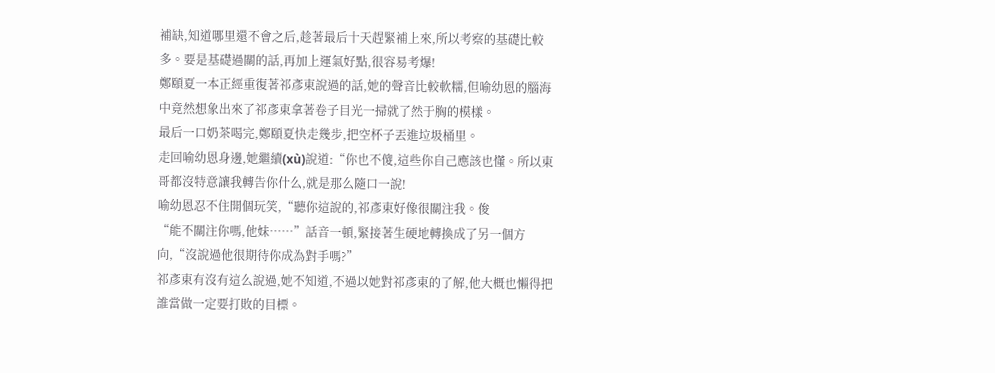補缺,知道哪里還不會之后,趁著最后十天趕緊補上來,所以考察的基礎比較多。要是基礎過關的話,再加上運氣好點,很容易考爆!
鄭頤夏一本正經重復著祁彥東說過的話,她的聲音比較軟糯,但喻幼恩的腦海中竟然想象出來了祁彥東拿著卷子目光一掃就了然于胸的模樣。
最后一口奶茶喝完,鄭頤夏快走幾步,把空杯子丟進垃圾桶里。
走回喻幼恩身邊,她繼續(xù)說道:“你也不傻,這些你自己應該也懂。所以東哥都沒特意讓我轉告你什么,就是那么隨口一說!
喻幼恩忍不住開個玩笑,“聽你這說的,祁彥東好像很關注我。俊
“能不關注你嗎,他妹……”話音一頓,緊接著生硬地轉換成了另一個方向,“沒說過他很期待你成為對手嗎?”
祁彥東有沒有這么說過,她不知道,不過以她對祁彥東的了解,他大概也懶得把誰當做一定要打敗的目標。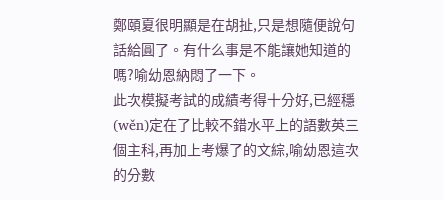鄭頤夏很明顯是在胡扯,只是想隨便說句話給圓了。有什么事是不能讓她知道的嗎?喻幼恩納悶了一下。
此次模擬考試的成績考得十分好,已經穩(wěn)定在了比較不錯水平上的語數英三個主科,再加上考爆了的文綜,喻幼恩這次的分數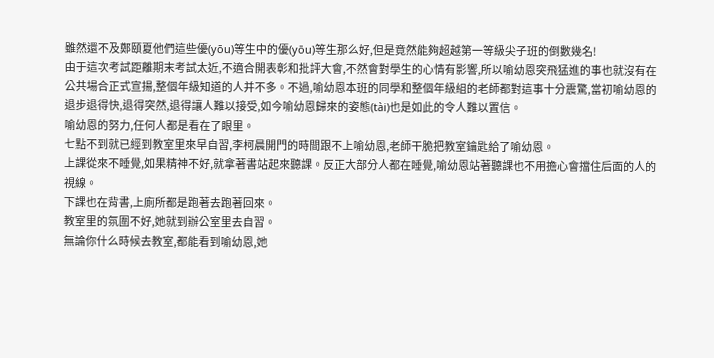雖然還不及鄭頤夏他們這些優(yōu)等生中的優(yōu)等生那么好,但是竟然能夠超越第一等級尖子班的倒數幾名!
由于這次考試距離期末考試太近,不適合開表彰和批評大會,不然會對學生的心情有影響,所以喻幼恩突飛猛進的事也就沒有在公共場合正式宣揚,整個年級知道的人并不多。不過,喻幼恩本班的同學和整個年級組的老師都對這事十分震驚,當初喻幼恩的退步退得快,退得突然,退得讓人難以接受,如今喻幼恩歸來的姿態(tài)也是如此的令人難以置信。
喻幼恩的努力,任何人都是看在了眼里。
七點不到就已經到教室里來早自習,李柯晨開門的時間跟不上喻幼恩,老師干脆把教室鑰匙給了喻幼恩。
上課從來不睡覺,如果精神不好,就拿著書站起來聽課。反正大部分人都在睡覺,喻幼恩站著聽課也不用擔心會擋住后面的人的視線。
下課也在背書,上廁所都是跑著去跑著回來。
教室里的氛圍不好,她就到辦公室里去自習。
無論你什么時候去教室,都能看到喻幼恩,她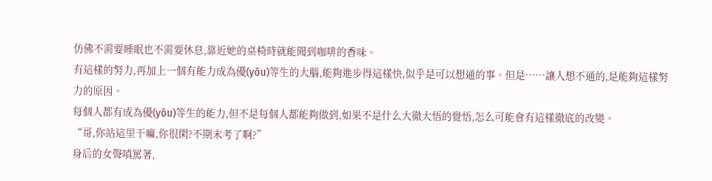仿佛不需要睡眠也不需要休息,靠近她的桌椅時就能聞到咖啡的香味。
有這樣的努力,再加上一個有能力成為優(yōu)等生的大腦,能夠進步得這樣快,似乎是可以想通的事。但是……讓人想不通的,是能夠這樣努力的原因。
每個人都有成為優(yōu)等生的能力,但不是每個人都能夠做到,如果不是什么大徹大悟的覺悟,怎么可能會有這樣徹底的改變。
“哥,你站這里干嘛,你很閑?不期末考了啊?”
身后的女聲嗔罵著,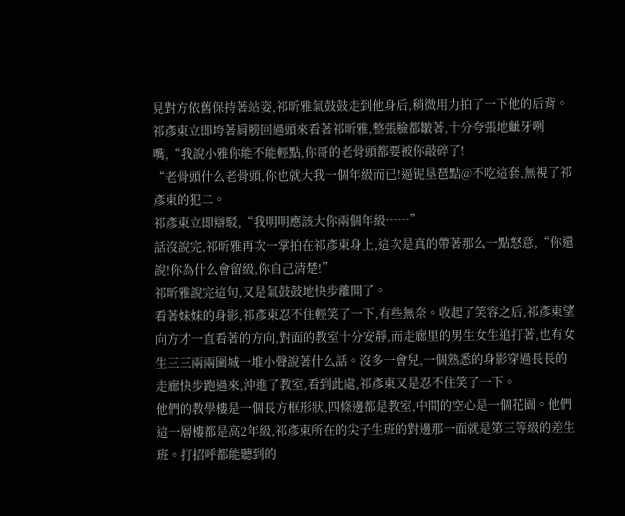見對方依舊保持著站姿,祁昕雅氣鼓鼓走到他身后,稍微用力拍了一下他的后背。
祁彥東立即垮著肩膀回過頭來看著祁昕雅,整張臉都皺著,十分夸張地齜牙咧嘴,“我說小雅你能不能輕點,你哥的老骨頭都要被你敲碎了!
“老骨頭什么老骨頭,你也就大我一個年級而已!逼铌垦琶黠@不吃這套,無視了祁彥東的犯二。
祁彥東立即辯駁,“我明明應該大你兩個年級……”
話沒說完,祁昕雅再次一掌拍在祁彥東身上,這次是真的帶著那么一點怒意,“你還說!你為什么會留級,你自己清楚!”
祁昕雅說完這句,又是氣鼓鼓地快步離開了。
看著妹妹的身影,祁彥東忍不住輕笑了一下,有些無奈。收起了笑容之后,祁彥東望向方才一直看著的方向,對面的教室十分安靜,而走廊里的男生女生追打著,也有女生三三兩兩圍城一堆小聲說著什么話。沒多一會兒,一個熟悉的身影穿過長長的走廊快步跑過來,沖進了教室,看到此處,祁彥東又是忍不住笑了一下。
他們的教學樓是一個長方框形狀,四條邊都是教室,中間的空心是一個花園。他們這一層樓都是高2年級,祁彥東所在的尖子生班的對邊那一面就是第三等級的差生班。打招呼都能聽到的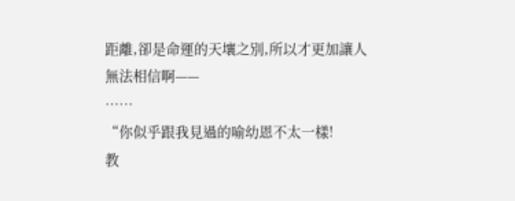距離,卻是命運的天壤之別,所以才更加讓人無法相信啊——
……
“你似乎跟我見過的喻幼恩不太一樣!
教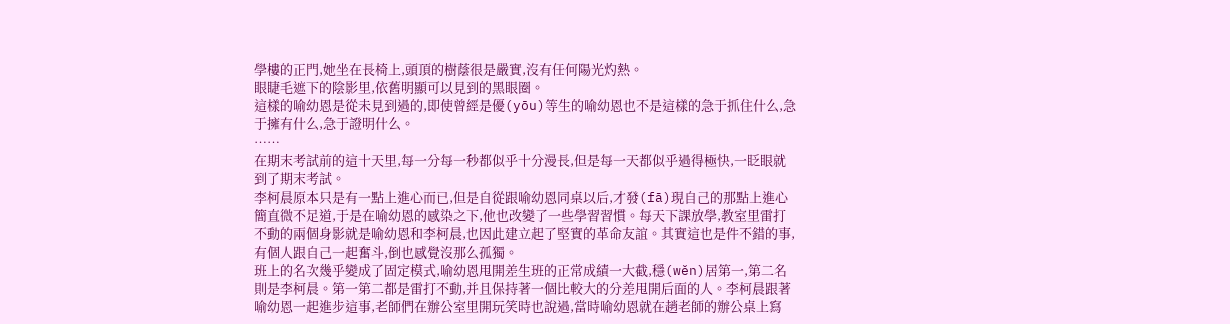學樓的正門,她坐在長椅上,頭頂的樹蔭很是嚴實,沒有任何陽光灼熱。
眼睫毛遮下的陰影里,依舊明顯可以見到的黑眼圈。
這樣的喻幼恩是從未見到過的,即使曾經是優(yōu)等生的喻幼恩也不是這樣的急于抓住什么,急于擁有什么,急于證明什么。
……
在期末考試前的這十天里,每一分每一秒都似乎十分漫長,但是每一天都似乎過得極快,一眨眼就到了期末考試。
李柯晨原本只是有一點上進心而已,但是自從跟喻幼恩同桌以后,才發(fā)現自己的那點上進心簡直微不足道,于是在喻幼恩的感染之下,他也改變了一些學習習慣。每天下課放學,教室里雷打不動的兩個身影就是喻幼恩和李柯晨,也因此建立起了堅實的革命友誼。其實這也是件不錯的事,有個人跟自己一起奮斗,倒也感覺沒那么孤獨。
班上的名次幾乎變成了固定模式,喻幼恩甩開差生班的正常成績一大截,穩(wěn)居第一,第二名則是李柯晨。第一第二都是雷打不動,并且保持著一個比較大的分差甩開后面的人。李柯晨跟著喻幼恩一起進步這事,老師們在辦公室里開玩笑時也說過,當時喻幼恩就在趙老師的辦公桌上寫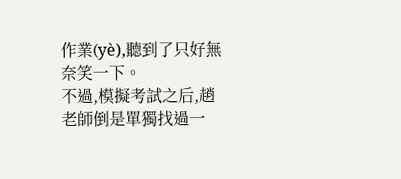作業(yè),聽到了只好無奈笑一下。
不過,模擬考試之后,趙老師倒是單獨找過一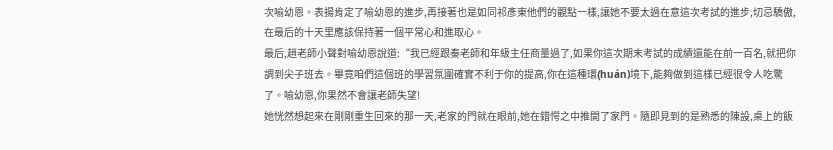次喻幼恩。表揚肯定了喻幼恩的進步,再接著也是如同祁彥東他們的觀點一樣,讓她不要太過在意這次考試的進步,切忌驕傲,在最后的十天里應該保持著一個平常心和進取心。
最后,趙老師小聲對喻幼恩說道:“我已經跟秦老師和年級主任商量過了,如果你這次期末考試的成績還能在前一百名,就把你調到尖子班去。畢竟咱們這個班的學習氛圍確實不利于你的提高,你在這種環(huán)境下,能夠做到這樣已經很令人吃驚了。喻幼恩,你果然不會讓老師失望!
她恍然想起來在剛剛重生回來的那一天,老家的門就在眼前,她在錯愕之中推開了家門。隨即見到的是熟悉的陳設,桌上的飯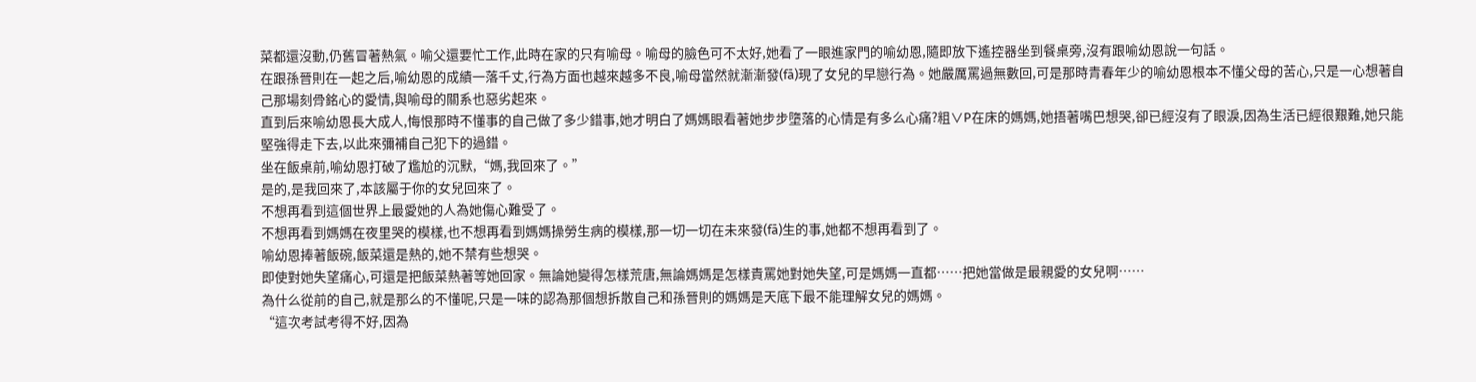菜都還沒動,仍舊冒著熱氣。喻父還要忙工作,此時在家的只有喻母。喻母的臉色可不太好,她看了一眼進家門的喻幼恩,隨即放下遙控器坐到餐桌旁,沒有跟喻幼恩說一句話。
在跟孫晉則在一起之后,喻幼恩的成績一落千丈,行為方面也越來越多不良,喻母當然就漸漸發(fā)現了女兒的早戀行為。她嚴厲罵過無數回,可是那時青春年少的喻幼恩根本不懂父母的苦心,只是一心想著自己那場刻骨銘心的愛情,與喻母的關系也惡劣起來。
直到后來喻幼恩長大成人,悔恨那時不懂事的自己做了多少錯事,她才明白了媽媽眼看著她步步墮落的心情是有多么心痛?粗∨P在床的媽媽,她捂著嘴巴想哭,卻已經沒有了眼淚,因為生活已經很艱難,她只能堅強得走下去,以此來彌補自己犯下的過錯。
坐在飯桌前,喻幼恩打破了尷尬的沉默,“媽,我回來了。”
是的,是我回來了,本該屬于你的女兒回來了。
不想再看到這個世界上最愛她的人為她傷心難受了。
不想再看到媽媽在夜里哭的模樣,也不想再看到媽媽操勞生病的模樣,那一切一切在未來發(fā)生的事,她都不想再看到了。
喻幼恩捧著飯碗,飯菜還是熱的,她不禁有些想哭。
即使對她失望痛心,可還是把飯菜熱著等她回家。無論她變得怎樣荒唐,無論媽媽是怎樣責罵她對她失望,可是媽媽一直都……把她當做是最親愛的女兒啊……
為什么從前的自己,就是那么的不懂呢,只是一味的認為那個想拆散自己和孫晉則的媽媽是天底下最不能理解女兒的媽媽。
“這次考試考得不好,因為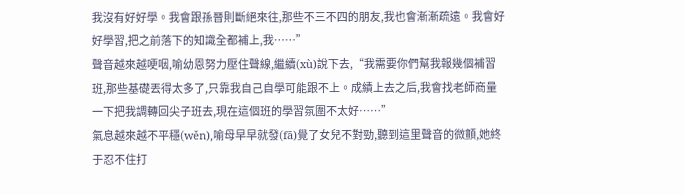我沒有好好學。我會跟孫晉則斷絕來往,那些不三不四的朋友,我也會漸漸疏遠。我會好好學習,把之前落下的知識全都補上,我……”
聲音越來越哽咽,喻幼恩努力壓住聲線,繼續(xù)說下去,“我需要你們幫我報幾個補習班,那些基礎丟得太多了,只靠我自己自學可能跟不上。成績上去之后,我會找老師商量一下把我調轉回尖子班去,現在這個班的學習氛圍不太好……”
氣息越來越不平穩(wěn),喻母早早就發(fā)覺了女兒不對勁,聽到這里聲音的微顫,她終于忍不住打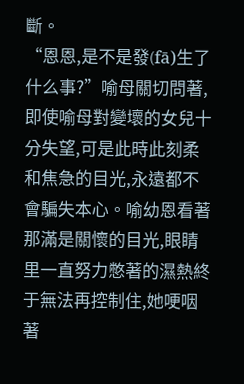斷。
“恩恩,是不是發(fā)生了什么事?”喻母關切問著,即使喻母對變壞的女兒十分失望,可是此時此刻柔和焦急的目光,永遠都不會騙失本心。喻幼恩看著那滿是關懷的目光,眼睛里一直努力憋著的濕熱終于無法再控制住,她哽咽著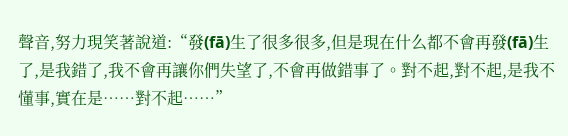聲音,努力現笑著說道:“發(fā)生了很多很多,但是現在什么都不會再發(fā)生了,是我錯了,我不會再讓你們失望了,不會再做錯事了。對不起,對不起,是我不懂事,實在是……對不起……”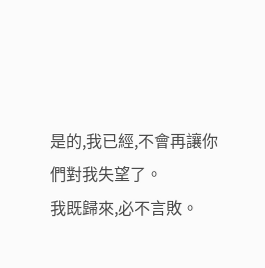是的,我已經,不會再讓你們對我失望了。
我既歸來,必不言敗。